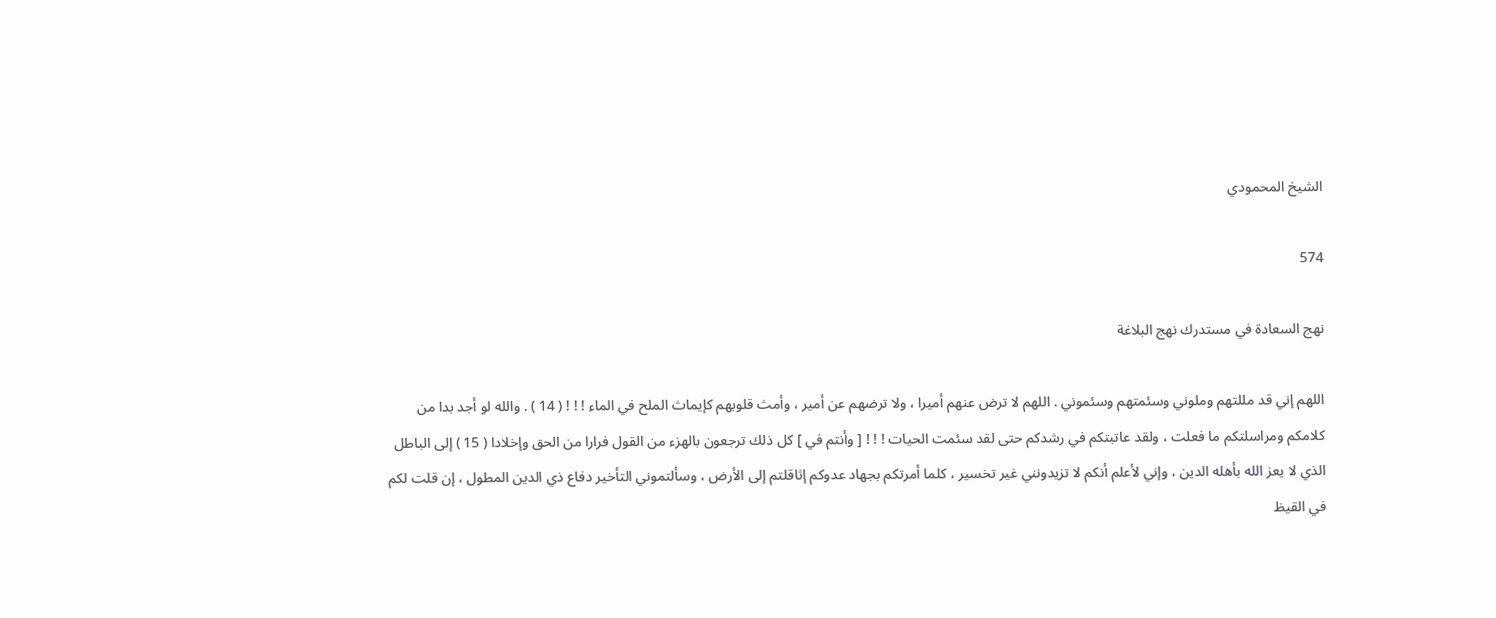الشيخ المحمودي

574

نهج السعادة في مستدرك نهج البلاغة

اللهم إني قد مللتهم وملوني وسئمتهم وسئموني . اللهم لا ترض عنهم أميرا ، ولا ترضهم عن أمير ، وأمث قلوبهم كإيماث الملح في الماء ! ! ! ( 14 ) . والله لو أجد بدا من كلامكم ومراسلتكم ما فعلت ، ولقد عاتبتكم في رشدكم حتى لقد سئمت الحيات ! ! ! [ وأنتم في ] كل ذلك ترجعون بالهزء من القول فرارا من الحق وإخلادا ( 15 ) إلى الباطل الذي لا يعز الله بأهله الدين ، وإني لأعلم أنكم لا تزيدونني غير تخسير ، كلما أمرتكم بجهاد عدوكم إثاقلتم إلى الأرض ، وسألتموني التأخير دفاع ذي الدين المطول ، إن قلت لكم في القيظ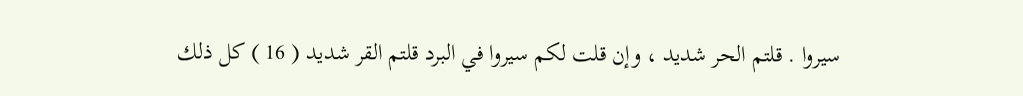سيروا . قلتم الحر شديد ، وإن قلت لكم سيروا في البرد قلتم القر شديد ( 16 ) كل ذلك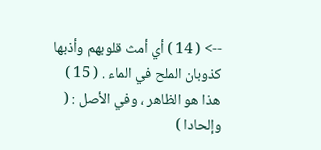--> ( 14 ) أي أمث قلوبهم وأذبها كذوبان الملح في الماء . ( 15 ) هذا هو الظاهر ، وفي الأصل : ( وإلحادا )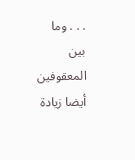. . . وما بين المعقوفين أيضا زيادة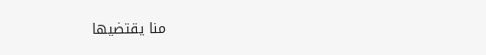منا يقتضيها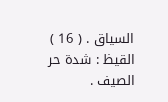السياق . ( 16 ) القيظ : شدة حر الصيف .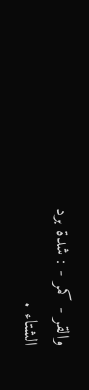والقر - كمر - : شدة برد الشتاء .